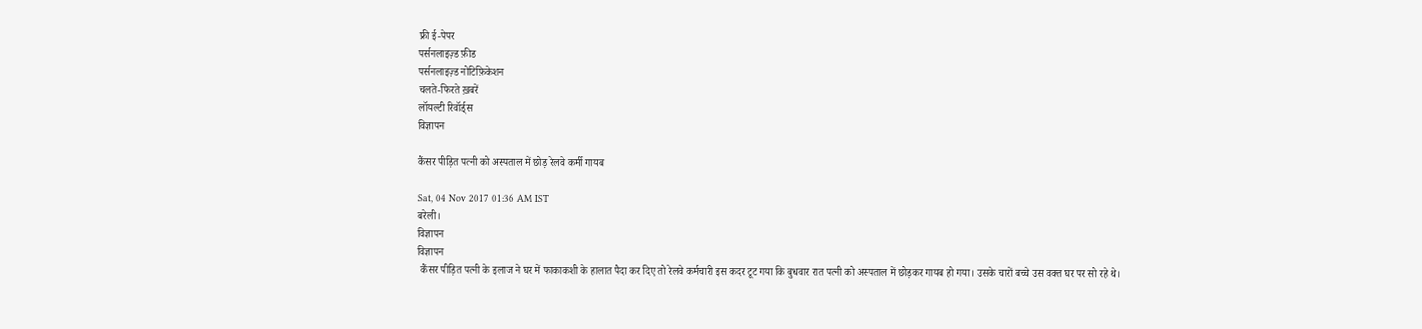फ्री ई-पेपर
पर्सनलाइज़्ड फ़ीड
पर्सनलाइज़्ड नोटिफ़िकेशन
चलते-फिरते ख़बरें
लॉयल्टी रिवॉर्ड्स
विज्ञापन

कैंसर पीड़ित पत्नी को अस्पताल में छोड़ रेलवे कर्मी गायब

Sat, 04 Nov 2017 01:36 AM IST
बरेली।
विज्ञापन
विज्ञापन
 कैंसर पीड़ित पत्नी के इलाज ने घर में फाकाकशी के हालात पैदा कर दिए तो रेलवे कर्मचारी इस कदर टूट गया कि बुधवार रात पत्नी को अस्पताल में छोड़कर गायब हो गया। उसके चारों बच्चे उस वक्त घर पर सो रहे थे।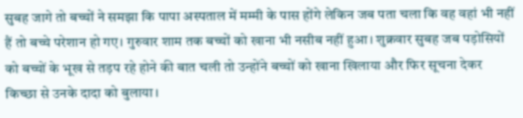सुबह जागे तो बच्चों ने समझा कि पापा अस्पताल में मम्मी के पास होंगे लेकिन जब पता चला कि वह वहां भी नहीं हैं तो बच्चे परेशान हो गए। गुरुवार शाम तक बच्चों को खाना भी नसीब नहीं हुआ। शुक्रवार सुबह जब पड़ोसियों को बच्चों के भूख से तड़प रहे होने की बात चली तो उन्होंने बच्चों को खाना खिलाया और फिर सूचना देकर किच्छा से उनके दादा को बुलाया।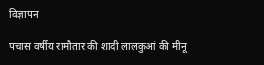विज्ञापन

पचास वर्षीय रामौतार की शादी लालकुआं की मीनू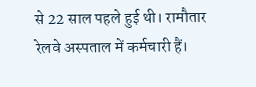से 22 साल पहले हुई थी। रामौतार रेलवे अस्पताल में कर्मचारी हैं।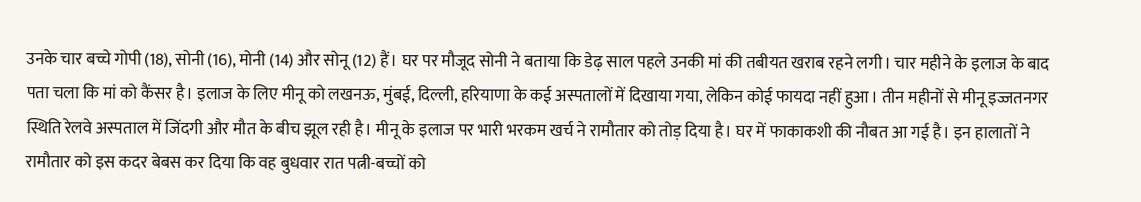उनके चार बच्चे गोपी (18), सोनी (16), मोनी (14) और सोनू (12) हैं। घर पर मौजूद सोनी ने बताया कि डेढ़ साल पहले उनकी मां की तबीयत खराब रहने लगी। चार महीने के इलाज के बाद पता चला कि मां को कैंसर है। इलाज के लिए मीनू को लखनऊ, मुंबई, दिल्ली, हरियाणा के कई अस्पतालों में दिखाया गया, लेकिन कोई फायदा नहीं हुआ। तीन महीनों से मीनू इज्जतनगर स्थिति रेलवे अस्पताल में जिंदगी और मौत के बीच झूल रही है। मीनू के इलाज पर भारी भरकम खर्च ने रामौतार को तोड़ दिया है। घर में फाकाकशी की नौबत आ गई है। इन हालातों ने रामौतार को इस कदर बेबस कर दिया कि वह बुधवार रात पत्नी-बच्चों को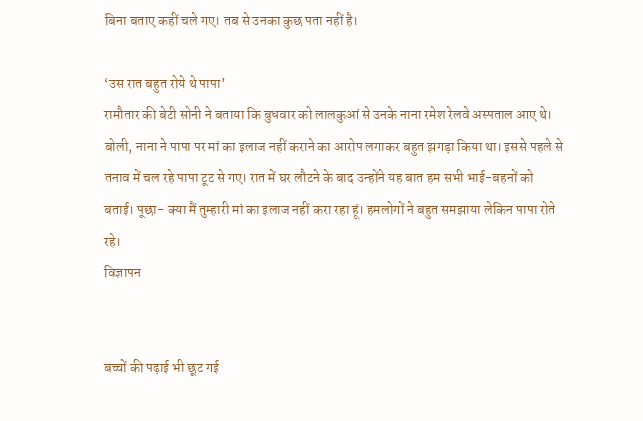बिना बताए कहीं चले गए। तब से उनका कुछ पता नहीं है।

‘उस रात बहुत रोये थे पापा’
रामौतार की बेटी सोनी ने बताया कि बुधवार को लालकुआं से उनके नाना रमेश रेलवे अस्पताल आए थे। बोली, नाना ने पापा पर मां का इलाज नहीं कराने का आरोप लगाकर बहुत झगड़ा किया था। इससे पहले से तनाव में चल रहे पापा टूट से गए। रात में घर लौटने के बाद उन्होंने यह बात हम सभी भाई-बहनों को बताई। पूछा- क्या मैं तुम्हारी मां का इलाज नहीं करा रहा हूं। हमलोगों ने बहुत समझाया लेकिन पापा रोते रहे।
विज्ञापन


बच्चों की पढ़ाई भी छूट गई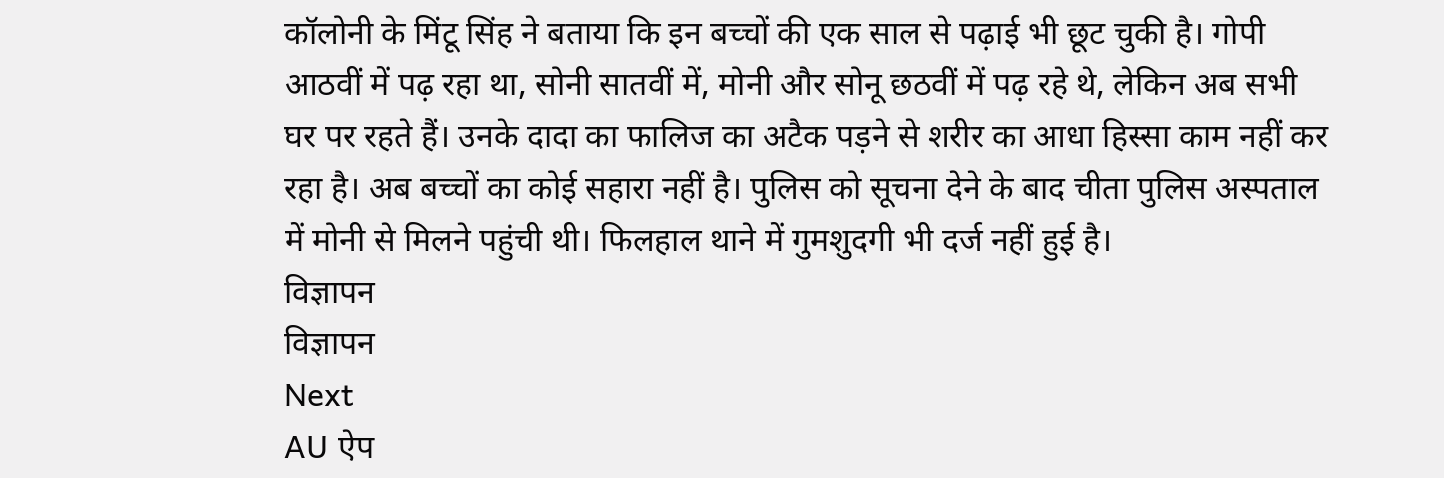कॉलोनी के मिंटू सिंह ने बताया कि इन बच्चों की एक साल से पढ़ाई भी छूट चुकी है। गोपी आठवीं में पढ़ रहा था, सोनी सातवीं में, मोनी और सोनू छठवीं में पढ़ रहे थे, लेकिन अब सभी घर पर रहते हैं। उनके दादा का फालिज का अटैक पड़ने से शरीर का आधा हिस्सा काम नहीं कर रहा है। अब बच्चों का कोई सहारा नहीं है। पुलिस को सूचना देने के बाद चीता पुलिस अस्पताल में मोनी से मिलने पहुंची थी। फिलहाल थाने में गुमशुदगी भी दर्ज नहीं हुई है।
विज्ञापन
विज्ञापन
Next
AU ऐप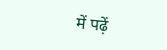में पढ़ें